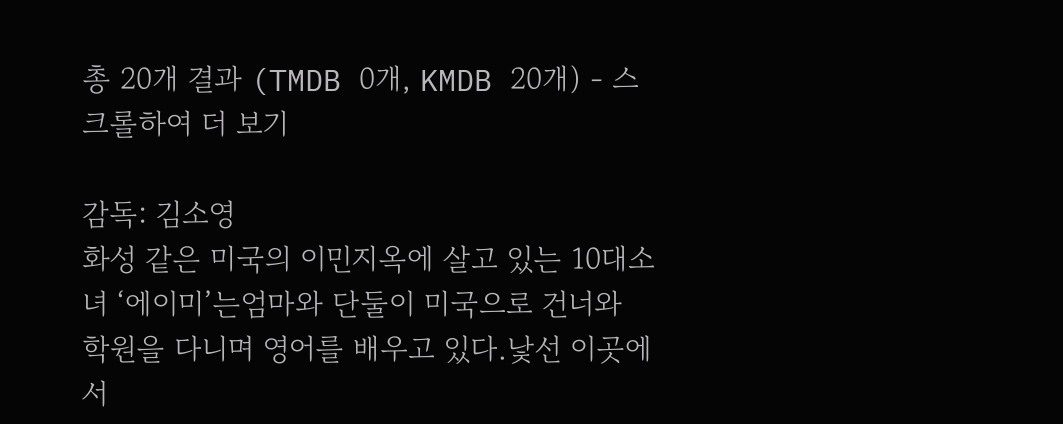총 20개 결과 (TMDB 0개, KMDB 20개) - 스크롤하여 더 보기

감독: 김소영
화성 같은 미국의 이민지옥에 살고 있는 10대소녀 ‘에이미’는엄마와 단둘이 미국으로 건너와 학원을 다니며 영어를 배우고 있다.낯선 이곳에서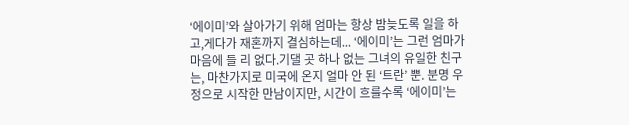‘에이미’와 살아가기 위해 엄마는 항상 밤늦도록 일을 하고,게다가 재혼까지 결심하는데... ‘에이미’는 그런 엄마가 마음에 들 리 없다.기댈 곳 하나 없는 그녀의 유일한 친구는, 마찬가지로 미국에 온지 얼마 안 된 ‘트란’ 뿐. 분명 우정으로 시작한 만남이지만, 시간이 흐를수록 ‘에이미’는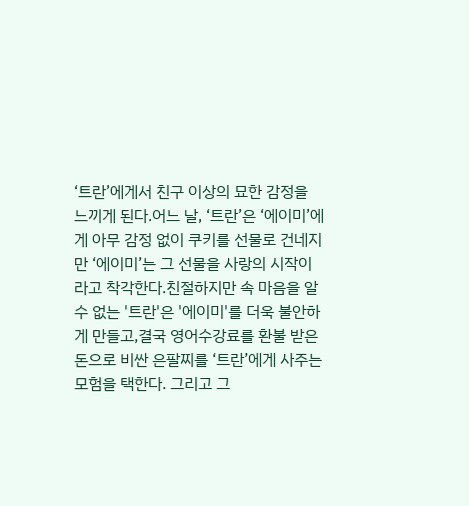‘트란’에게서 친구 이상의 묘한 감정을 느끼게 된다.어느 날, ‘트란’은 ‘에이미’에게 아무 감정 없이 쿠키를 선물로 건네지만 ‘에이미’는 그 선물을 사랑의 시작이라고 착각한다.친절하지만 속 마음을 알수 없는 '트란'은 '에이미'를 더욱 불안하게 만들고,결국 영어수강료를 환불 받은 돈으로 비싼 은팔찌를 ‘트란’에게 사주는 모험을 택한다. 그리고 그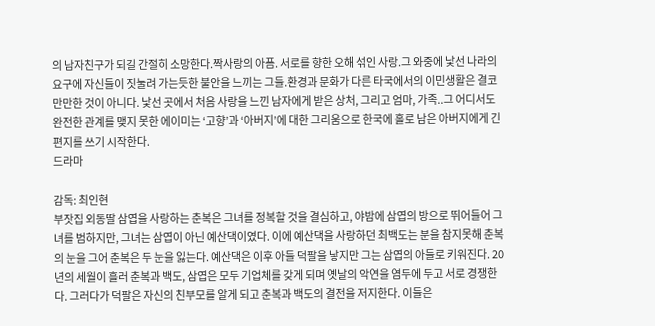의 남자친구가 되길 간절히 소망한다.짝사랑의 아픔. 서로를 향한 오해 섞인 사랑.그 와중에 낯선 나라의 요구에 자신들이 짓눌려 가는듯한 불안을 느끼는 그들.환경과 문화가 다른 타국에서의 이민생활은 결코 만만한 것이 아니다. 낯선 곳에서 처음 사랑을 느낀 남자에게 받은 상처, 그리고 엄마, 가족..그 어디서도 완전한 관계를 맺지 못한 에이미는 ‘고향’과 ‘아버지’에 대한 그리움으로 한국에 홀로 남은 아버지에게 긴 편지를 쓰기 시작한다.
드라마

감독: 최인현
부잣집 외동딸 삼엽을 사랑하는 춘복은 그녀를 정복할 것을 결심하고, 야밤에 삼엽의 방으로 뛰어들어 그녀를 범하지만, 그녀는 삼엽이 아닌 예산댁이였다. 이에 예산댁을 사랑하던 최백도는 분을 참지못해 춘복의 눈을 그어 춘복은 두 눈을 잃는다. 예산댁은 이후 아들 덕팔을 낳지만 그는 삼엽의 아들로 키워진다. 20년의 세월이 흘러 춘복과 백도, 삼엽은 모두 기업체를 갖게 되며 옛날의 악연을 염두에 두고 서로 경쟁한다. 그러다가 덕팔은 자신의 친부모를 알게 되고 춘복과 백도의 결전을 저지한다. 이들은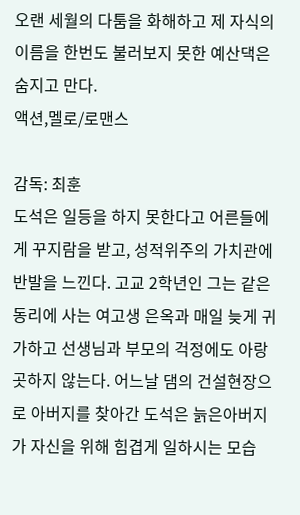오랜 세월의 다툼을 화해하고 제 자식의 이름을 한번도 불러보지 못한 예산댁은 숨지고 만다.
액션,멜로/로맨스

감독: 최훈
도석은 일등을 하지 못한다고 어른들에게 꾸지람을 받고, 성적위주의 가치관에 반발을 느낀다. 고교 2학년인 그는 같은 동리에 사는 여고생 은옥과 매일 늦게 귀가하고 선생님과 부모의 걱정에도 아랑곳하지 않는다. 어느날 댐의 건설현장으로 아버지를 찾아간 도석은 늙은아버지가 자신을 위해 힘겹게 일하시는 모습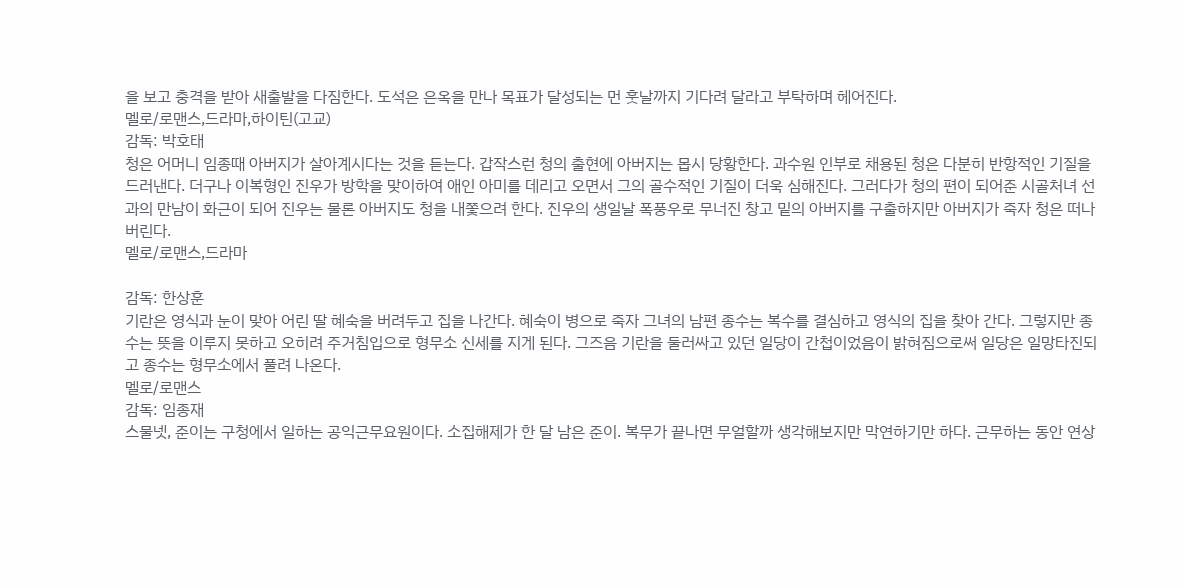을 보고 충격을 받아 새출발을 다짐한다. 도석은 은옥을 만나 목표가 달성되는 먼 훗날까지 기다려 달라고 부탁하며 헤어진다.
멜로/로맨스,드라마,하이틴(고교)
감독: 박호태
청은 어머니 임종때 아버지가 살아계시다는 것을 듣는다. 갑작스런 청의 출현에 아버지는 몹시 당황한다. 과수원 인부로 채용된 청은 다분히 반항적인 기질을 드러낸다. 더구나 이복형인 진우가 방학을 맞이하여 애인 아미를 데리고 오면서 그의 골수적인 기질이 더욱 심해진다. 그러다가 청의 편이 되어준 시골처녀 선과의 만남이 화근이 되어 진우는 물론 아버지도 청을 내쫓으려 한다. 진우의 생일날 폭풍우로 무너진 창고 밑의 아버지를 구출하지만 아버지가 죽자 청은 떠나버린다.
멜로/로맨스,드라마

감독: 한상훈
기란은 영식과 눈이 맞아 어린 딸 혜숙을 버려두고 집을 나간다. 혜숙이 병으로 죽자 그녀의 남편 종수는 복수를 결심하고 영식의 집을 찾아 간다. 그렇지만 종수는 뜻을 이루지 못하고 오히려 주거침입으로 형무소 신세를 지게 된다. 그즈음 기란을 둘러싸고 있던 일당이 간첩이었음이 밝혀짐으로써 일당은 일망타진되고 종수는 형무소에서 풀려 나온다.
멜로/로맨스
감독: 임종재
스물넷, 준이는 구청에서 일하는 공익근무요원이다. 소집해제가 한 달 남은 준이. 복무가 끝나면 무얼할까 생각해보지만 막연하기만 하다. 근무하는 동안 연상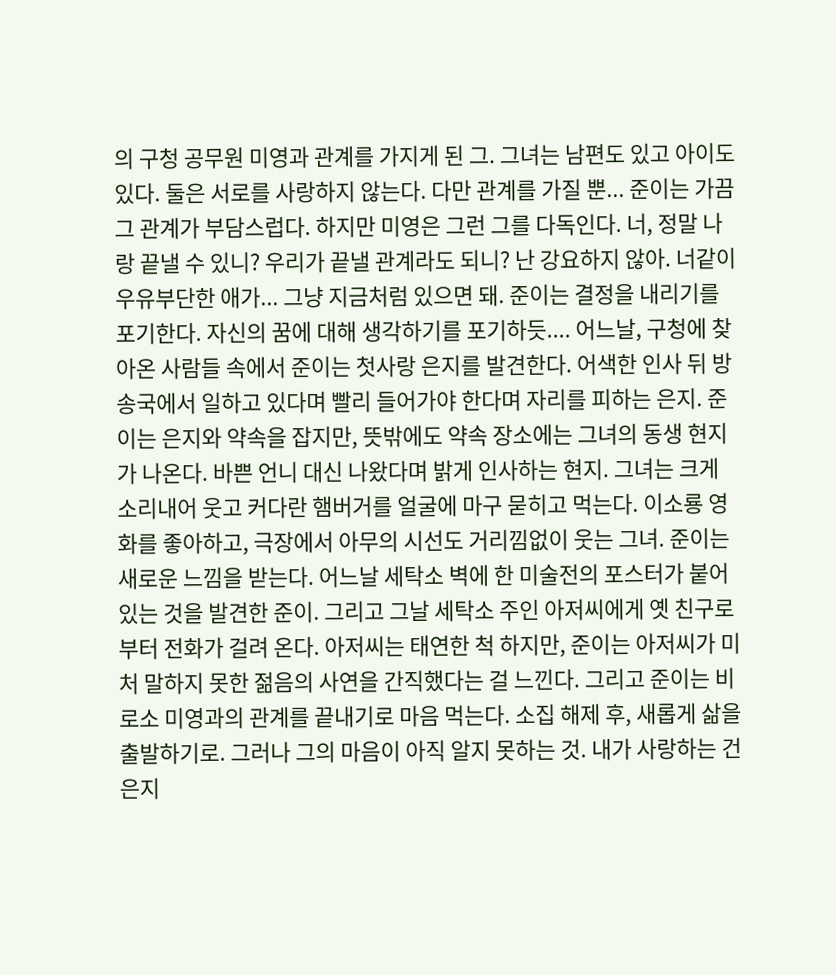의 구청 공무원 미영과 관계를 가지게 된 그. 그녀는 남편도 있고 아이도 있다. 둘은 서로를 사랑하지 않는다. 다만 관계를 가질 뿐... 준이는 가끔 그 관계가 부담스럽다. 하지만 미영은 그런 그를 다독인다. 너, 정말 나랑 끝낼 수 있니? 우리가 끝낼 관계라도 되니? 난 강요하지 않아. 너같이 우유부단한 애가... 그냥 지금처럼 있으면 돼. 준이는 결정을 내리기를 포기한다. 자신의 꿈에 대해 생각하기를 포기하듯.... 어느날, 구청에 찾아온 사람들 속에서 준이는 첫사랑 은지를 발견한다. 어색한 인사 뒤 방송국에서 일하고 있다며 빨리 들어가야 한다며 자리를 피하는 은지. 준이는 은지와 약속을 잡지만, 뜻밖에도 약속 장소에는 그녀의 동생 현지가 나온다. 바쁜 언니 대신 나왔다며 밝게 인사하는 현지. 그녀는 크게 소리내어 웃고 커다란 햄버거를 얼굴에 마구 묻히고 먹는다. 이소룡 영화를 좋아하고, 극장에서 아무의 시선도 거리낌없이 웃는 그녀. 준이는 새로운 느낌을 받는다. 어느날 세탁소 벽에 한 미술전의 포스터가 붙어있는 것을 발견한 준이. 그리고 그날 세탁소 주인 아저씨에게 옛 친구로부터 전화가 걸려 온다. 아저씨는 태연한 척 하지만, 준이는 아저씨가 미처 말하지 못한 젊음의 사연을 간직했다는 걸 느낀다. 그리고 준이는 비로소 미영과의 관계를 끝내기로 마음 먹는다. 소집 해제 후, 새롭게 삶을 출발하기로. 그러나 그의 마음이 아직 알지 못하는 것. 내가 사랑하는 건 은지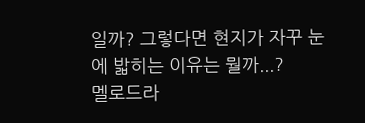일까? 그렇다면 현지가 자꾸 눈에 밟히는 이유는 뭘까...?
멜로드라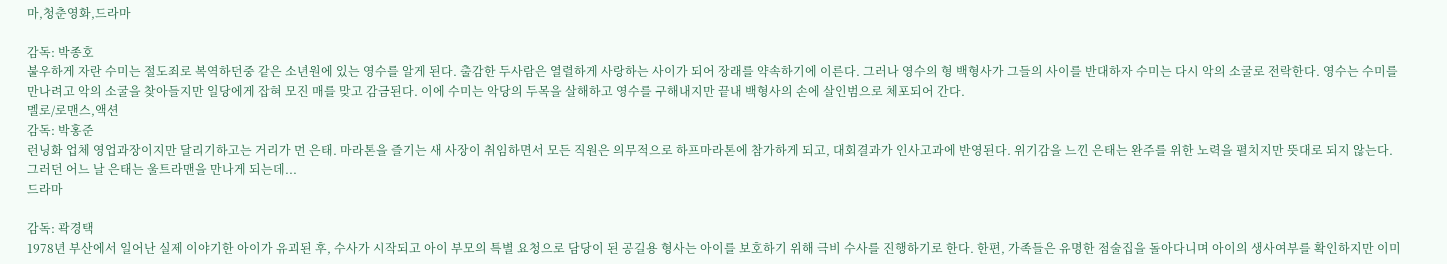마,청춘영화,드라마

감독: 박종호
불우하게 자란 수미는 절도죄로 복역하던중 같은 소년원에 있는 영수를 알게 된다. 출감한 두사람은 열렬하게 사랑하는 사이가 되어 장래를 약속하기에 이른다. 그러나 영수의 형 백형사가 그들의 사이를 반대하자 수미는 다시 악의 소굴로 전락한다. 영수는 수미를 만나려고 악의 소굴을 찾아들지만 일당에게 잡혀 모진 매를 맞고 감금된다. 이에 수미는 악당의 두목을 살해하고 영수를 구해내지만 끝내 백형사의 손에 살인범으로 체포되어 간다.
멜로/로맨스,액션
감독: 박홍준
런닝화 업체 영업과장이지만 달리기하고는 거리가 먼 은태. 마라톤을 즐기는 새 사장이 취임하면서 모든 직원은 의무적으로 하프마라톤에 참가하게 되고, 대회결과가 인사고과에 반영된다. 위기감을 느낀 은태는 완주를 위한 노력을 펼치지만 뜻대로 되지 않는다. 그러던 어느 날 은태는 울트라맨을 만나게 되는데...
드라마

감독: 곽경택
1978년 부산에서 일어난 실제 이야기한 아이가 유괴된 후, 수사가 시작되고 아이 부모의 특별 요청으로 담당이 된 공길용 형사는 아이를 보호하기 위해 극비 수사를 진행하기로 한다. 한편, 가족들은 유명한 점술집을 돌아다니며 아이의 생사여부를 확인하지만 이미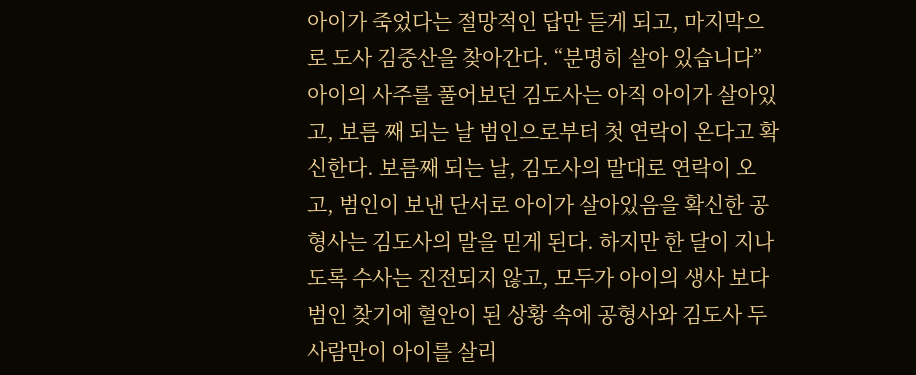아이가 죽었다는 절망적인 답만 듣게 되고, 마지막으로 도사 김중산을 찾아간다. “분명히 살아 있습니다”아이의 사주를 풀어보던 김도사는 아직 아이가 살아있고, 보름 째 되는 날 범인으로부터 첫 연락이 온다고 확신한다. 보름째 되는 날, 김도사의 말대로 연락이 오고, 범인이 보낸 단서로 아이가 살아있음을 확신한 공형사는 김도사의 말을 믿게 된다. 하지만 한 달이 지나도록 수사는 진전되지 않고, 모두가 아이의 생사 보다 범인 찾기에 혈안이 된 상황 속에 공형사와 김도사 두 사람만이 아이를 살리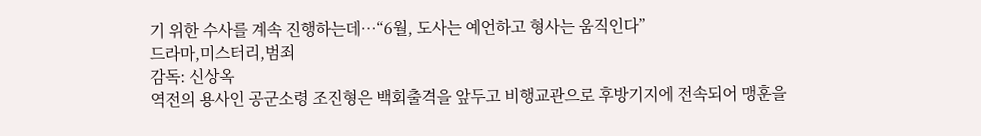기 위한 수사를 계속 진행하는데…“6월, 도사는 예언하고 형사는 움직인다”
드라마,미스터리,범죄
감독: 신상옥
역전의 용사인 공군소령 조진형은 백회출격을 앞두고 비행교관으로 후방기지에 전속되어 맹훈을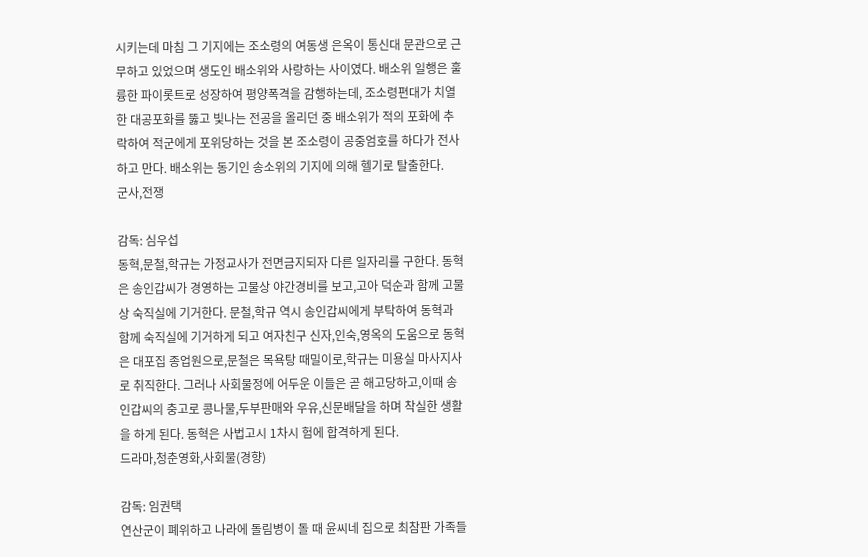시키는데 마침 그 기지에는 조소령의 여동생 은옥이 통신대 문관으로 근무하고 있었으며 생도인 배소위와 사랑하는 사이였다. 배소위 일행은 훌륭한 파이롯트로 성장하여 평양폭격을 감행하는데, 조소령편대가 치열한 대공포화를 뚫고 빛나는 전공을 올리던 중 배소위가 적의 포화에 추락하여 적군에게 포위당하는 것을 본 조소령이 공중엄호를 하다가 전사하고 만다. 배소위는 동기인 송소위의 기지에 의해 헬기로 탈출한다.
군사,전쟁

감독: 심우섭
동혁,문철,학규는 가정교사가 전면금지되자 다른 일자리를 구한다. 동혁은 송인갑씨가 경영하는 고물상 야간경비를 보고,고아 덕순과 함께 고물상 숙직실에 기거한다. 문철,학규 역시 송인갑씨에게 부탁하여 동혁과 함께 숙직실에 기거하게 되고 여자친구 신자,인숙,영옥의 도움으로 동혁은 대포집 종업원으로,문철은 목욕탕 때밀이로,학규는 미용실 마사지사로 취직한다. 그러나 사회물정에 어두운 이들은 곧 해고당하고,이때 송인갑씨의 충고로 콩나물,두부판매와 우유,신문배달을 하며 착실한 생활을 하게 된다. 동혁은 사법고시 1차시 험에 합격하게 된다.
드라마,청춘영화,사회물(경향)

감독: 임권택
연산군이 폐위하고 나라에 돌림병이 돌 때 윤씨네 집으로 최참판 가족들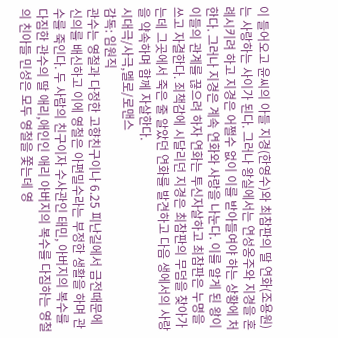이 들어오고 윤씨의 아들 지경(한영수)와 최참판의 딸 연화(조용원)는 사랑하는 사이가 된다. 그러나 왕실에서는 연성옹주와 지경을 혼례시키려 하고 지경은 어쩔수 없이 이를 받아들여야 하는 상황에 처한다. 그러나 지경은 계속 연화와 사랑을 나눈다. 이를 알게 된 왕이 이들의 관계를 끊으려 하자 연화는 투신자살하고 최참판은 누명을 쓰고 자결한다. 죄책감에 시달리던 지경은 최참판의 무덤을 찾아가는데 그곳에서 죽은 줄 알았던 연화를 발견하고 다음 생에서의 사랑을 약속하며 함께 자살한다.
시대극/사극,멜로/로맨스
감독: 임원직
관수는 영철과 다정한 고향친구이나 6.25 피난길에서 금전때문에 신의를 배신하고 이에 영철은 아편밀수라는 부정한 생활을 하며 관수를 죽인다. 두 사람의 친구이자 수사관인 태민, 아버지의 복수를 다짐한 관수의 딸 애리,애인인 애리 아버지의 복수를 다짐하는 영철의 친아들 민성은 모두 영철을 쫓는데 영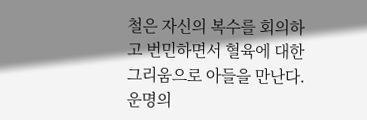철은 자신의 복수를 회의하고 번민하면서 혈육에 대한 그리움으로 아들을 만난다. 운명의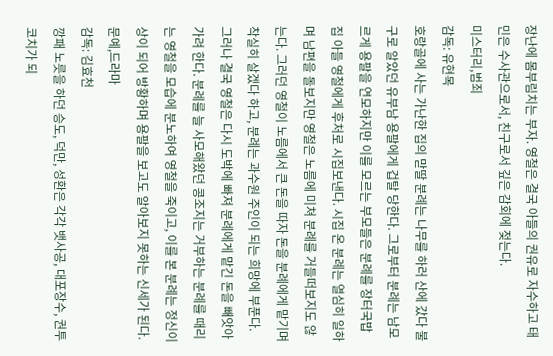장난에 몸부림치는 부자. 영철은 결국 아들의 권유로 자수하고 태민은 수사관으로서, 친구로서 깊은 감회에 젖는다.
미스터리,범죄
감독: 유현목
호랑골에 사는 가난한 집의 맏딸 분례는 나무를 하러 산에 갔다 불구로 알았던 유부남 용팔에게 겁탈 당한다. 그로부터 분례는 남모르게 용팔을 연모하지만 이를 모르는 부모들은 분례를 장터국밥집 아들 영철에게 후처로 시집보낸다. 시집 온 분례는 열심히 일하며 남편을 돌보지만 영철은 노름에 미쳐 분례를 거들떠보지도 않는다. 그러던 영철이 노름에서 큰 돈을 따자 돈을 분례에게 맡기며 착실히 살겠다 하고, 분례는 과수원 주인이 되는 희망에 부푼다. 그러나 결국 영철은 다시 도박에 빠져 분례에게 맡긴 돈을 빼앗아 가려 한다. 분례를 늘 사모해왔던 콩조지는 거부하는 분례를 때리는 영철을 모습에 분노하여 영철을 죽이고, 이를 본 분례는 정신이상이 되어 방황하며 용팔을 보고도 알아보지 못하는 신세가 된다.
문예,드라마
감독: 김효천
깡패 노릇을 하던 승도, 덕만, 성환은 각각 뱃사공, 대포장수, 권투코치가 되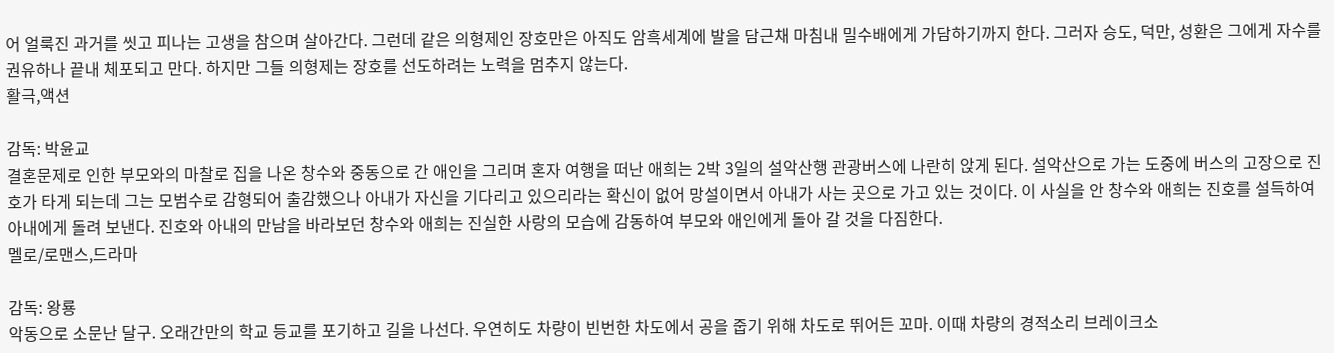어 얼룩진 과거를 씻고 피나는 고생을 참으며 살아간다. 그런데 같은 의형제인 장호만은 아직도 암흑세계에 발을 담근채 마침내 밀수배에게 가담하기까지 한다. 그러자 승도, 덕만, 성환은 그에게 자수를 권유하나 끝내 체포되고 만다. 하지만 그들 의형제는 장호를 선도하려는 노력을 멈추지 않는다.
활극,액션

감독: 박윤교
결혼문제로 인한 부모와의 마찰로 집을 나온 창수와 중동으로 간 애인을 그리며 혼자 여행을 떠난 애희는 2박 3일의 설악산행 관광버스에 나란히 앉게 된다. 설악산으로 가는 도중에 버스의 고장으로 진호가 타게 되는데 그는 모범수로 감형되어 출감했으나 아내가 자신을 기다리고 있으리라는 확신이 없어 망설이면서 아내가 사는 곳으로 가고 있는 것이다. 이 사실을 안 창수와 애희는 진호를 설득하여 아내에게 돌려 보낸다. 진호와 아내의 만남을 바라보던 창수와 애희는 진실한 사랑의 모습에 감동하여 부모와 애인에게 돌아 갈 것을 다짐한다.
멜로/로맨스,드라마

감독: 왕룡
악동으로 소문난 달구. 오래간만의 학교 등교를 포기하고 길을 나선다. 우연히도 차량이 빈번한 차도에서 공을 줍기 위해 차도로 뛰어든 꼬마. 이때 차량의 경적소리 브레이크소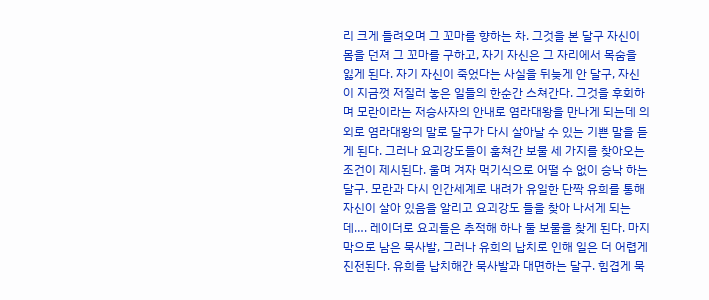리 크게 들려오며 그 꼬마를 향하는 차. 그것을 본 달구 자신이 몸을 던져 그 꼬마를 구하고, 자기 자신은 그 자리에서 목숨을 잃게 된다. 자기 자신이 죽었다는 사실을 뒤늦게 안 달구, 자신이 지금껏 저질러 놓은 일들의 한순간 스쳐간다. 그것을 후회하며 모란이라는 저승사자의 안내로 염라대왕을 만나게 되는데 의외로 염라대왕의 말로 달구가 다시 살아날 수 있는 기쁜 말을 듣게 된다. 그러나 요괴강도들이 훔쳐간 보물 세 가지를 찾아오는 조건이 제시된다. 울며 겨자 먹기식으로 어떨 수 없이 승낙 하는 달구. 모란과 다시 인간세계로 내려가 유일한 단짝 유희를 통해 자신이 살아 있음을 알리고 요괴강도 들을 찾아 나서게 되는데…. 레이더로 요괴들은 추적해 하나 둘 보물을 찾게 된다. 마지막으로 남은 묵사발, 그러나 유희의 납치로 인해 일은 더 어렵게 진전된다. 유희를 납치해간 묵사발과 대면하는 달구. 힘겹게 묵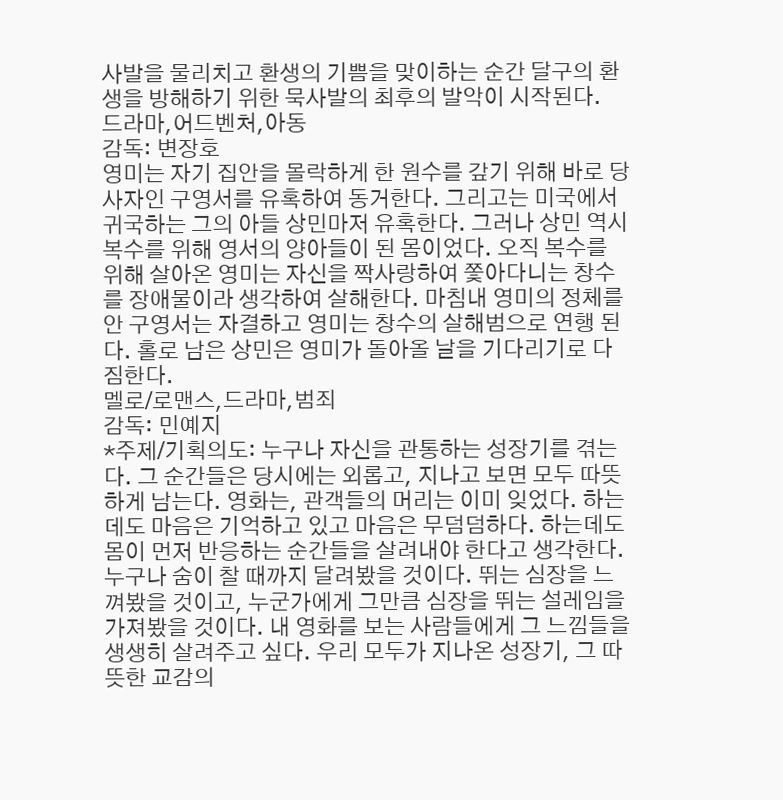사발을 물리치고 환생의 기쁨을 맞이하는 순간 달구의 환생을 방해하기 위한 묵사발의 최후의 발악이 시작된다.
드라마,어드벤처,아동
감독: 변장호
영미는 자기 집안을 몰락하게 한 원수를 갚기 위해 바로 당사자인 구영서를 유혹하여 동거한다. 그리고는 미국에서 귀국하는 그의 아들 상민마저 유혹한다. 그러나 상민 역시 복수를 위해 영서의 양아들이 된 몸이었다. 오직 복수를 위해 살아온 영미는 자신을 짝사랑하여 쫓아다니는 창수를 장애물이라 생각하여 살해한다. 마침내 영미의 정체를 안 구영서는 자결하고 영미는 창수의 살해범으로 연행 된다. 홀로 남은 상민은 영미가 돌아올 날을 기다리기로 다짐한다.
멜로/로맨스,드라마,범죄
감독: 민예지
*주제/기획의도: 누구나 자신을 관통하는 성장기를 겪는다. 그 순간들은 당시에는 외롭고, 지나고 보면 모두 따뜻하게 남는다. 영화는, 관객들의 머리는 이미 잊었다. 하는데도 마음은 기억하고 있고 마음은 무덤덤하다. 하는데도 몸이 먼저 반응하는 순간들을 살려내야 한다고 생각한다. 누구나 숨이 찰 때까지 달려봤을 것이다. 뛰는 심장을 느껴봤을 것이고, 누군가에게 그만큼 심장을 뛰는 설레임을 가져봤을 것이다. 내 영화를 보는 사람들에게 그 느낌들을 생생히 살려주고 싶다. 우리 모두가 지나온 성장기, 그 따뜻한 교감의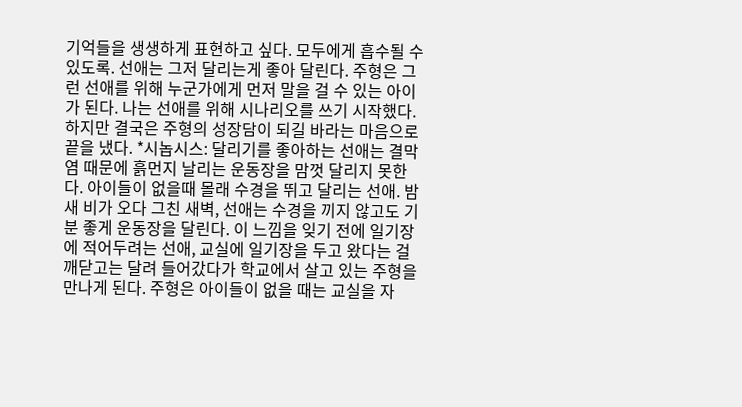기억들을 생생하게 표현하고 싶다. 모두에게 흡수될 수 있도록. 선애는 그저 달리는게 좋아 달린다. 주형은 그런 선애를 위해 누군가에게 먼저 말을 걸 수 있는 아이가 된다. 나는 선애를 위해 시나리오를 쓰기 시작했다. 하지만 결국은 주형의 성장담이 되길 바라는 마음으로 끝을 냈다. *시놉시스: 달리기를 좋아하는 선애는 결막염 때문에 흙먼지 날리는 운동장을 맘껏 달리지 못한다. 아이들이 없을때 몰래 수경을 뛰고 달리는 선애. 밤새 비가 오다 그친 새벽, 선애는 수경을 끼지 않고도 기분 좋게 운동장을 달린다. 이 느낌을 잊기 전에 일기장에 적어두려는 선애, 교실에 일기장을 두고 왔다는 걸 깨닫고는 달려 들어갔다가 학교에서 살고 있는 주형을 만나게 된다. 주형은 아이들이 없을 때는 교실을 자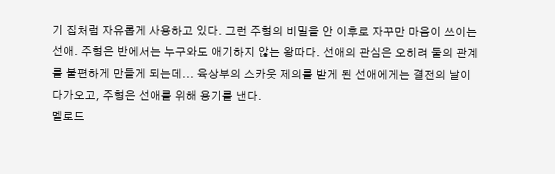기 집처럼 자유롭게 사용하고 있다. 그런 주형의 비밀을 안 이후로 자꾸만 마음이 쓰이는 선애. 주형은 반에서는 누구와도 애기하지 않는 왕따다. 선애의 관심은 오히려 둘의 관계를 불편하게 만들게 되는데... 육상부의 스카웃 제의를 받게 된 선애에게는 결전의 날이 다가오고, 주형은 선애를 위해 용기를 낸다.
멜로드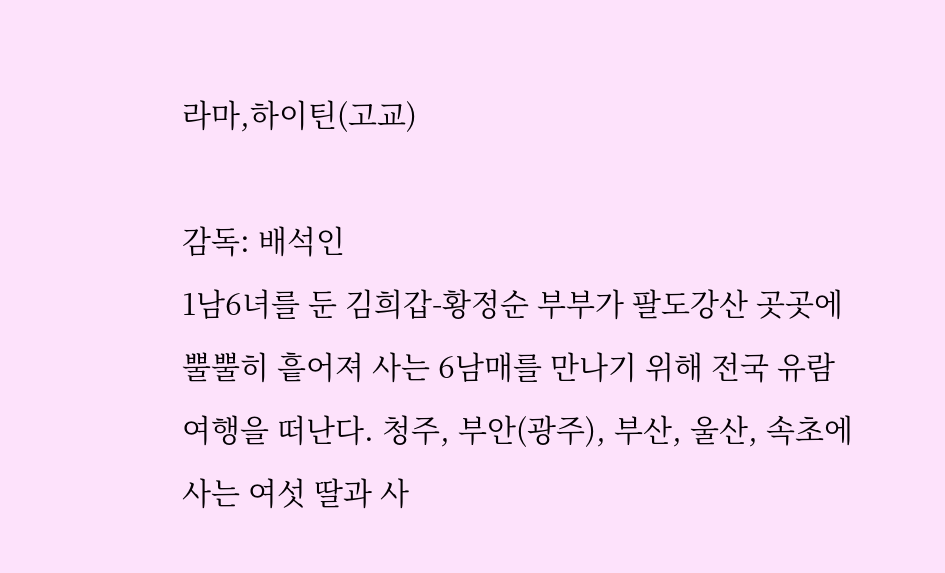라마,하이틴(고교)

감독: 배석인
1남6녀를 둔 김희갑-황정순 부부가 팔도강산 곳곳에 뿔뿔히 흩어져 사는 6남매를 만나기 위해 전국 유람여행을 떠난다. 청주, 부안(광주), 부산, 울산, 속초에 사는 여섯 딸과 사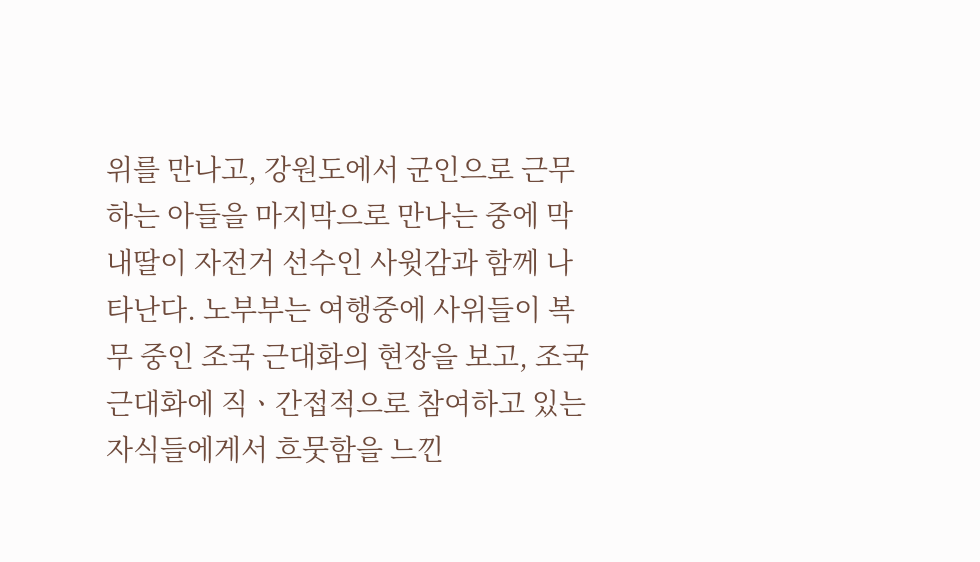위를 만나고, 강원도에서 군인으로 근무하는 아들을 마지막으로 만나는 중에 막내딸이 자전거 선수인 사윗감과 함께 나타난다. 노부부는 여행중에 사위들이 복무 중인 조국 근대화의 현장을 보고, 조국 근대화에 직ㆍ간접적으로 참여하고 있는 자식들에게서 흐뭇함을 느낀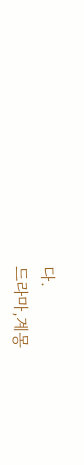다.
드라마,계몽